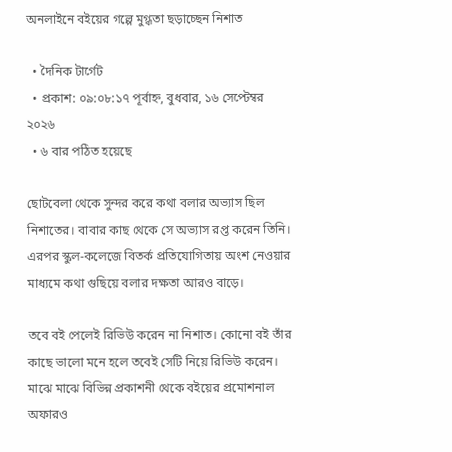অনলাইনে বইয়ের গল্পে মুগ্ধতা ছড়াচ্ছেন নিশাত

  • দৈনিক টার্গেট
  • প্রকাশ: ০৯:০৮:১৭ পূর্বাহ্ন, বুধবার, ১৬ সেপ্টেম্বর ২০২৬
  • ৬ বার পঠিত হয়েছে

ছোটবেলা থেকে সুন্দর করে কথা বলার অভ্যাস ছিল নিশাতের। বাবার কাছ থেকে সে অভ্যাস রপ্ত করেন তিনি। এরপর স্কুল-কলেজে বিতর্ক প্রতিযোগিতায় অংশ নেওয়ার মাধ্যমে কথা গুছিয়ে বলার দক্ষতা আরও বাড়ে।

তবে বই পেলেই রিভিউ করেন না নিশাত। কোনো বই তাঁর কাছে ভালো মনে হলে তবেই সেটি নিয়ে রিভিউ করেন। মাঝে মাঝে বিভিন্ন প্রকাশনী থেকে বইয়ের প্রমোশনাল অফারও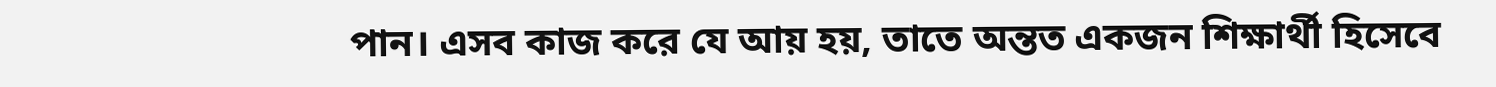পান। এসব কাজ করে যে আয় হয়, তাতে অন্তত একজন শিক্ষার্থী হিসেবে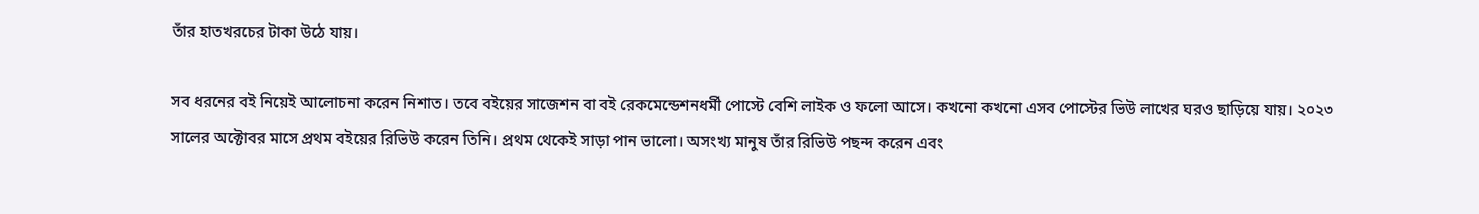তাঁর হাতখরচের টাকা উঠে যায়।

সব ধরনের বই নিয়েই আলোচনা করেন নিশাত। তবে বইয়ের সাজেশন বা বই রেকমেন্ডেশনধর্মী পোস্টে বেশি লাইক ও ফলো আসে। কখনো কখনো এসব পোস্টের ভিউ লাখের ঘরও ছাড়িয়ে যায়। ২০২৩ সালের অক্টোবর মাসে প্রথম বইয়ের রিভিউ করেন তিনি। প্রথম থেকেই সাড়া পান ভালো। অসংখ্য মানুষ তাঁর রিভিউ পছন্দ করেন এবং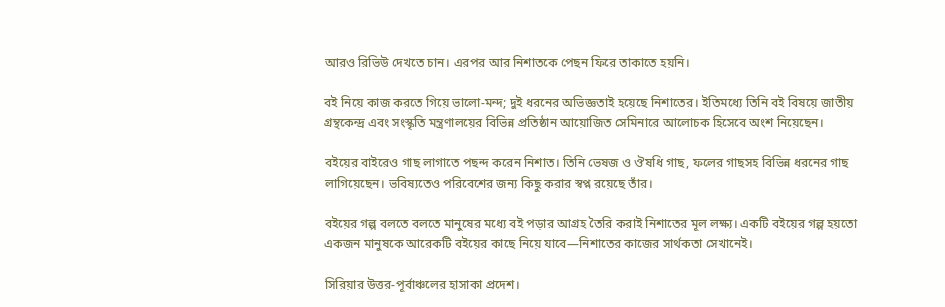আরও রিভিউ দেখতে চান। এরপর আর নিশাতকে পেছন ফিরে তাকাতে হয়নি।

বই নিয়ে কাজ করতে গিয়ে ভালো-মন্দ; দুই ধরনের অভিজ্ঞতাই হয়েছে নিশাতের। ইতিমধ্যে তিনি বই বিষয়ে জাতীয় গ্রন্থকেন্দ্র এবং সংস্কৃতি মন্ত্রণালয়ের বিভিন্ন প্রতিষ্ঠান আয়োজিত সেমিনারে আলোচক হিসেবে অংশ নিয়েছেন।

বইয়ের বাইরেও গাছ লাগাতে পছন্দ করেন নিশাত। তিনি ভেষজ ও ঔষধি গাছ, ফলের গাছসহ বিভিন্ন ধরনের গাছ লাগিয়েছেন। ভবিষ্যতেও পরিবেশের জন্য কিছু করার স্বপ্ন রয়েছে তাঁর।

বইয়ের গল্প বলতে বলতে মানুষের মধ্যে বই পড়ার আগ্রহ তৈরি করাই নিশাতের মূল লক্ষ্য। একটি বইয়ের গল্প হয়তো একজন মানুষকে আরেকটি বইয়ের কাছে নিয়ে যাবে—নিশাতের কাজের সার্থকতা সেখানেই।

সিরিয়ার উত্তর-পূর্বাঞ্চলের হাসাকা প্রদেশ।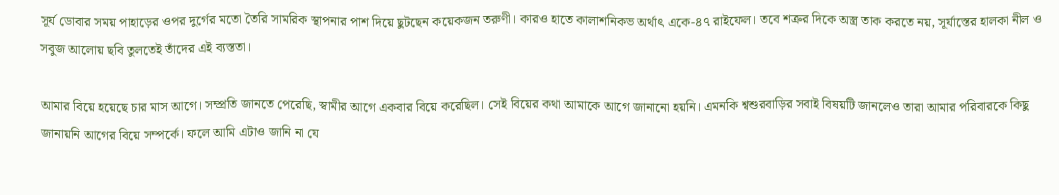সূর্য ডোবার সময় পাহাড়ের ওপর দুর্গের মতো তৈরি সামরিক স্থাপনার পাশ দিয়ে ছুটছেন কয়েকজন তরুণী। কারও হাতে কালাশনিকভ অর্থাৎ একে-৪৭ রাইফেল। তবে শত্রুর দিকে অস্ত্র তাক করতে নয়, সূর্যাস্তের হালকা নীল ও সবুজ আলোয় ছবি তুলতেই তাঁদের এই ব্যস্ততা।

আমার বিয়ে হয়েছে চার মাস আগে। সম্প্রতি জানতে পেরেছি, স্বামীর আগে একবার বিয়ে করেছিল। সেই বিয়ের কথা আমাকে আগে জানানো হয়নি। এমনকি শ্বশুরবাড়ির সবাই বিষয়টি জানলেও তারা আমার পরিবারকে কিছু জানায়নি আগের বিয়ে সম্পর্কে। ফলে আমি এটাও জানি না যে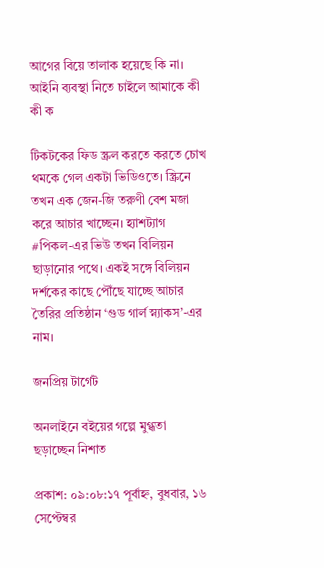আগের বিয়ে তালাক হয়েছে কি না। আইনি ব্যবস্থা নিতে চাইলে আমাকে কী কী ক

টিকটকের ফিড স্ক্রল করতে করতে চোখ থমকে গেল একটা ভিডিওতে। স্ক্রিনে তখন এক জেন-জি তরুণী বেশ মজা করে আচার খাচ্ছেন। হ্যাশট্যাগ #পিকল-এর ভিউ তখন বিলিয়ন ছাড়ানোর পথে। একই সঙ্গে বিলিয়ন দর্শকের কাছে পৌঁছে যাচ্ছে আচার তৈরির প্রতিষ্ঠান ‘গুড গার্ল স্ন্যাকস’-এর নাম।

জনপ্রিয় টার্গেট

অনলাইনে বইয়ের গল্পে মুগ্ধতা ছড়াচ্ছেন নিশাত

প্রকাশ: ০৯:০৮:১৭ পূর্বাহ্ন, বুধবার, ১৬ সেপ্টেম্বর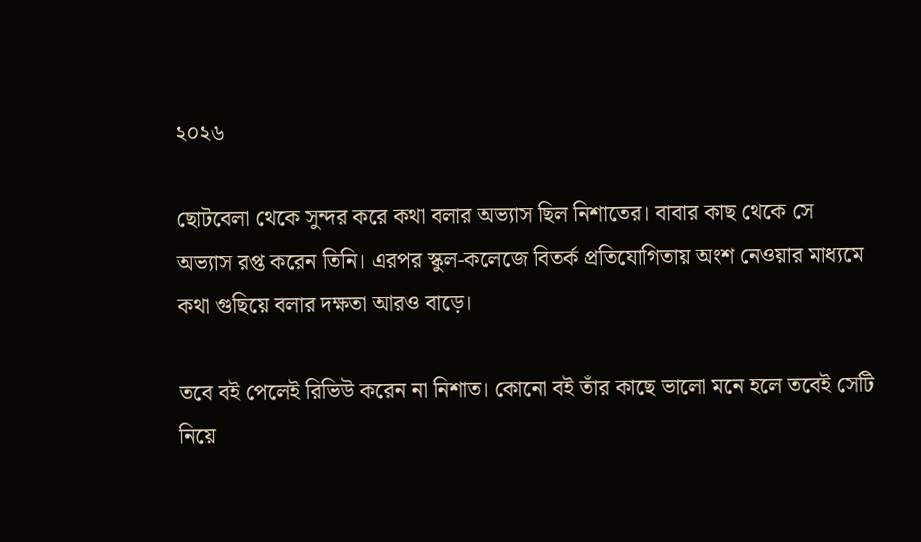২০২৬

ছোটবেলা থেকে সুন্দর করে কথা বলার অভ্যাস ছিল নিশাতের। বাবার কাছ থেকে সে অভ্যাস রপ্ত করেন তিনি। এরপর স্কুল-কলেজে বিতর্ক প্রতিযোগিতায় অংশ নেওয়ার মাধ্যমে কথা গুছিয়ে বলার দক্ষতা আরও বাড়ে।

তবে বই পেলেই রিভিউ করেন না নিশাত। কোনো বই তাঁর কাছে ভালো মনে হলে তবেই সেটি নিয়ে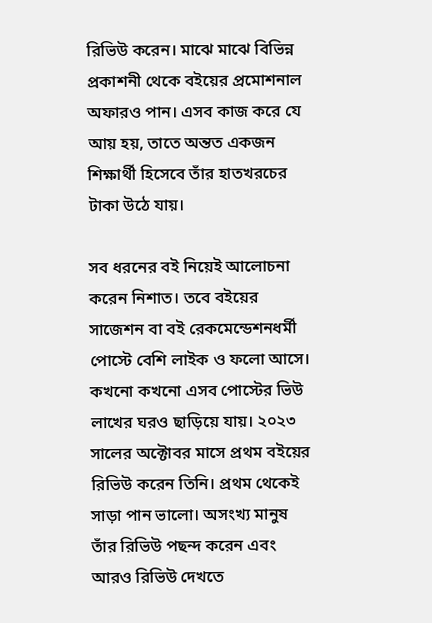রিভিউ করেন। মাঝে মাঝে বিভিন্ন প্রকাশনী থেকে বইয়ের প্রমোশনাল অফারও পান। এসব কাজ করে যে আয় হয়, তাতে অন্তত একজন শিক্ষার্থী হিসেবে তাঁর হাতখরচের টাকা উঠে যায়।

সব ধরনের বই নিয়েই আলোচনা করেন নিশাত। তবে বইয়ের সাজেশন বা বই রেকমেন্ডেশনধর্মী পোস্টে বেশি লাইক ও ফলো আসে। কখনো কখনো এসব পোস্টের ভিউ লাখের ঘরও ছাড়িয়ে যায়। ২০২৩ সালের অক্টোবর মাসে প্রথম বইয়ের রিভিউ করেন তিনি। প্রথম থেকেই সাড়া পান ভালো। অসংখ্য মানুষ তাঁর রিভিউ পছন্দ করেন এবং আরও রিভিউ দেখতে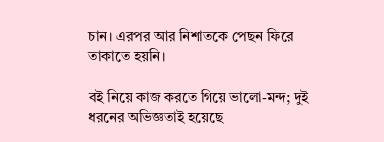চান। এরপর আর নিশাতকে পেছন ফিরে তাকাতে হয়নি।

বই নিয়ে কাজ করতে গিয়ে ভালো-মন্দ; দুই ধরনের অভিজ্ঞতাই হয়েছে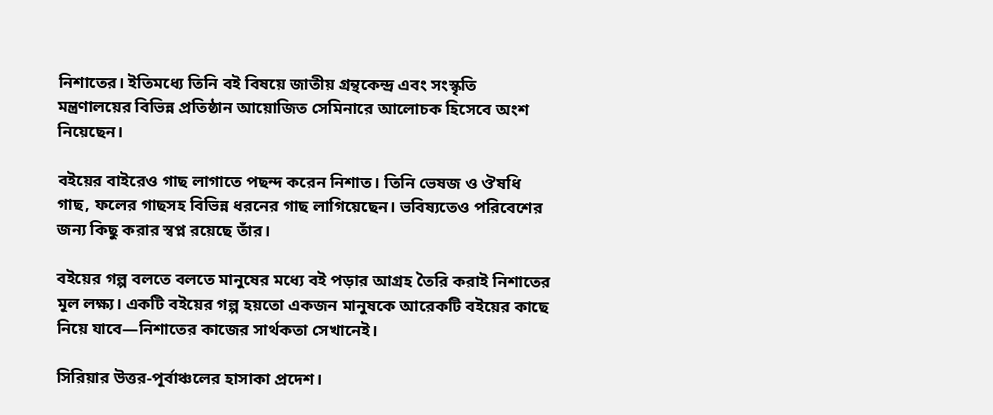নিশাতের। ইতিমধ্যে তিনি বই বিষয়ে জাতীয় গ্রন্থকেন্দ্র এবং সংস্কৃতি মন্ত্রণালয়ের বিভিন্ন প্রতিষ্ঠান আয়োজিত সেমিনারে আলোচক হিসেবে অংশ নিয়েছেন।

বইয়ের বাইরেও গাছ লাগাতে পছন্দ করেন নিশাত। তিনি ভেষজ ও ঔষধি গাছ, ফলের গাছসহ বিভিন্ন ধরনের গাছ লাগিয়েছেন। ভবিষ্যতেও পরিবেশের জন্য কিছু করার স্বপ্ন রয়েছে তাঁর।

বইয়ের গল্প বলতে বলতে মানুষের মধ্যে বই পড়ার আগ্রহ তৈরি করাই নিশাতের মূল লক্ষ্য। একটি বইয়ের গল্প হয়তো একজন মানুষকে আরেকটি বইয়ের কাছে নিয়ে যাবে—নিশাতের কাজের সার্থকতা সেখানেই।

সিরিয়ার উত্তর-পূর্বাঞ্চলের হাসাকা প্রদেশ।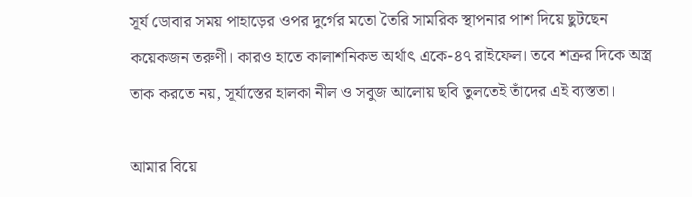সূর্য ডোবার সময় পাহাড়ের ওপর দুর্গের মতো তৈরি সামরিক স্থাপনার পাশ দিয়ে ছুটছেন কয়েকজন তরুণী। কারও হাতে কালাশনিকভ অর্থাৎ একে-৪৭ রাইফেল। তবে শত্রুর দিকে অস্ত্র তাক করতে নয়, সূর্যাস্তের হালকা নীল ও সবুজ আলোয় ছবি তুলতেই তাঁদের এই ব্যস্ততা।

আমার বিয়ে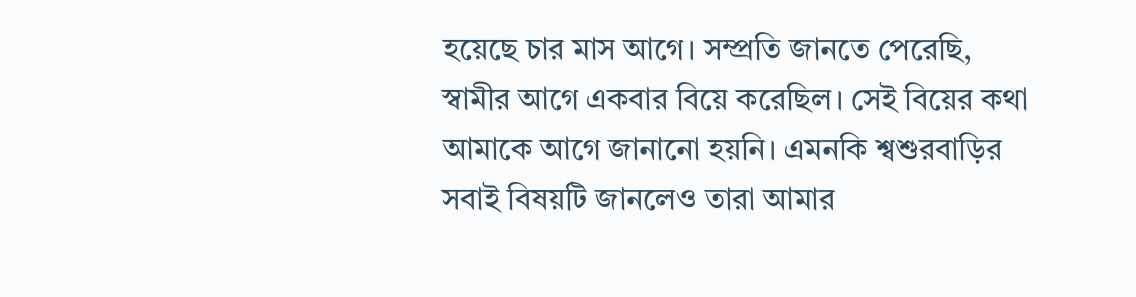হয়েছে চার মাস আগে। সম্প্রতি জানতে পেরেছি, স্বামীর আগে একবার বিয়ে করেছিল। সেই বিয়ের কথা আমাকে আগে জানানো হয়নি। এমনকি শ্বশুরবাড়ির সবাই বিষয়টি জানলেও তারা আমার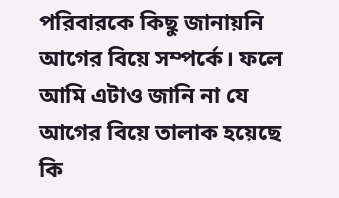পরিবারকে কিছু জানায়নি আগের বিয়ে সম্পর্কে। ফলে আমি এটাও জানি না যে আগের বিয়ে তালাক হয়েছে কি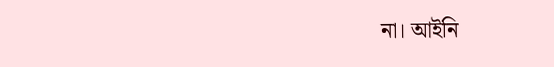না। আইনি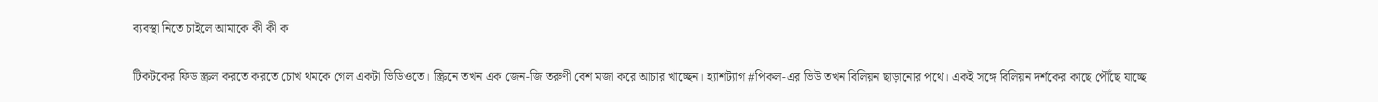ব্যবস্থা নিতে চাইলে আমাকে কী কী ক

টিকটকের ফিড স্ক্রল করতে করতে চোখ থমকে গেল একটা ভিডিওতে। স্ক্রিনে তখন এক জেন-জি তরুণী বেশ মজা করে আচার খাচ্ছেন। হ্যাশট্যাগ #পিকল-এর ভিউ তখন বিলিয়ন ছাড়ানোর পথে। একই সঙ্গে বিলিয়ন দর্শকের কাছে পৌঁছে যাচ্ছে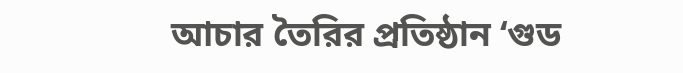আচার তৈরির প্রতিষ্ঠান ‘গুড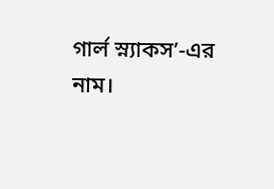গার্ল স্ন্যাকস’-এর নাম।